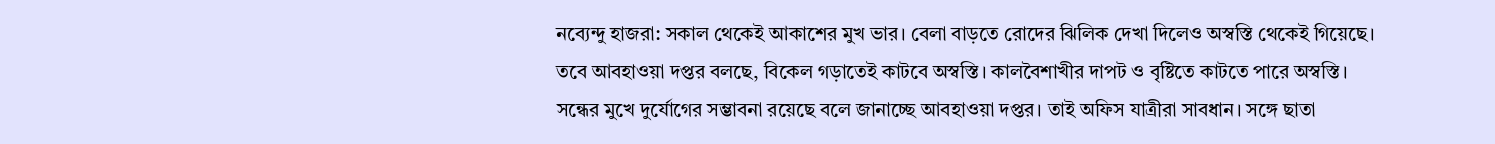নব্যেন্দু হাজরা: সকাল থেকেই আকাশের মুখ ভার। বেলা বাড়তে রোদের ঝিলিক দেখা দিলেও অস্বস্তি থেকেই গিয়েছে। তবে আবহাওয়া দপ্তর বলছে, বিকেল গড়াতেই কাটবে অস্বস্তি। কালবৈশাখীর দাপট ও বৃষ্টিতে কাটতে পারে অস্বস্তি। সন্ধের মুখে দুর্যোগের সম্ভাবনা রয়েছে বলে জানাচ্ছে আবহাওয়া দপ্তর। তাই অফিস যাত্রীরা সাবধান। সঙ্গে ছাতা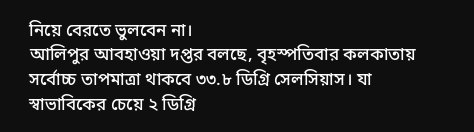নিয়ে বেরতে ভুলবেন না।
আলিপুর আবহাওয়া দপ্তর বলছে, বৃহস্পতিবার কলকাতায় সর্বোচ্চ তাপমাত্রা থাকবে ৩৩.৮ ডিগ্রি সেলসিয়াস। যা স্বাভাবিকের চেয়ে ২ ডিগ্রি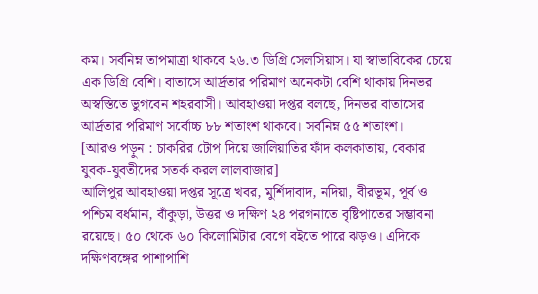কম। সর্বনিম্ন তাপমাত্রা থাকবে ২৬.৩ ডিগ্রি সেলসিয়াস। যা স্বাভাবিকের চেয়ে এক ডিগ্রি বেশি। বাতাসে আর্দ্রতার পরিমাণ অনেকটা বেশি থাকায় দিনভর অস্বস্তিতে ভুগবেন শহরবাসী। আবহাওয়া দপ্তর বলছে, দিনভর বাতাসের আর্দ্রতার পরিমাণ সর্বোচ্চ ৮৮ শতাংশ থাকবে। সর্বনিম্ন ৫৫ শতাংশ।
[আরও পড়ুন : চাকরির টোপ দিয়ে জালিয়াতির ফাঁদ কলকাতায়, বেকার যুবক-যুবতীদের সতর্ক করল লালবাজার]
আলিপুর আবহাওয়া দপ্তর সূত্রে খবর, মুর্শিদাবাদ, নদিয়া, বীরভূম, পূর্ব ও পশ্চিম বর্ধমান, বাঁকুড়া, উত্তর ও দক্ষিণ ২৪ পরগনাতে বৃষ্টিপাতের সম্ভাবনা রয়েছে। ৫০ থেকে ৬০ কিলোমিটার বেগে বইতে পারে ঝড়ও। এদিকে দক্ষিণবঙ্গের পাশাপাশি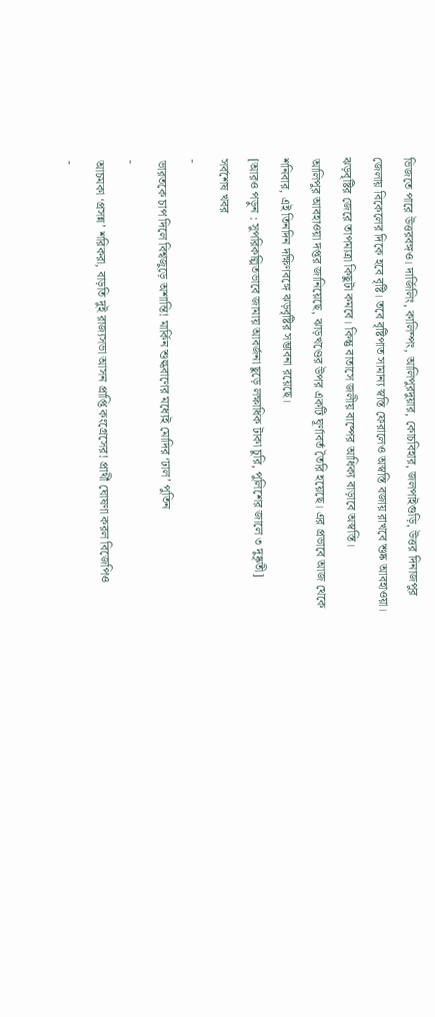ভিজতে পারে উত্তরবঙ্গও। দার্জিলিং, কালিম্পং, আলিপুরদুয়ার, কোচবিহার, জলপাইগুড়ি, উত্তর দিনাজপুর জেলায় বিকেলের দিকে হবে বৃষ্টি। তবে বৃষ্টিপাত সামান্য স্বস্তি ফেরালেও অস্বস্তি বজায় রাখবে শুষ্ক আবহাওয়া। ঝড়বৃষ্টির জেরে তাপমাত্রা কিছুটা কমবে। কিন্তু বাতাসে জলীয় বাষ্পের আধিক্য বাড়াবে অস্বস্তি।
আলিপুর আবহাওয়া দপ্তর জানিয়েছে, ঝাড়খণ্ডের উপর একটি ঘূর্ণাবর্ত তৈরি হয়েছে। এর প্রভাবে আজ থেকে শনিবার, এই তিনদিন দক্ষিণবঙ্গে ঝড়বৃষ্টির সম্ভাবনা রয়েছে।
[আরও পড়ুন : সুপরিকল্পিতভাবে জামায় আবর্জনা ছুড়ে লক্ষাধিক টাকা চুরি, পুলিশের জালে ৩ দুষ্কৃতী]
সর্বশেষ খবর
-
ভারতকে চাপ দিলে বিশ্বজুড়ে অশান্তি! মার্কিন শুল্কবাণের মধ্যেই মোদির ‘ঢাল’ পুতিন
-
আচমকা ‘প্রসন্ন’ শরিকরা, বাড়তি দুই রাজ্যসভা আসন প্রাপ্তি কংগ্রেসের! প্রার্থী ঘোষণা করল বিজেপিও
-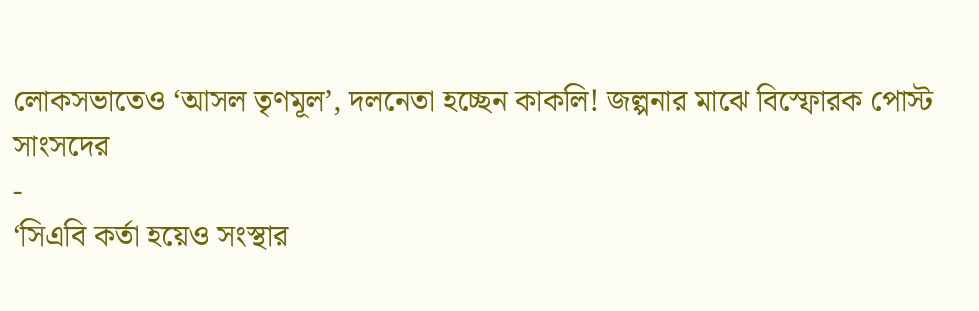লোকসভাতেও ‘আসল তৃণমূল’, দলনেতা হচ্ছেন কাকলি! জল্পনার মাঝে বিস্ফোরক পোস্ট সাংসদের
-
‘সিএবি কর্তা হয়েও সংস্থার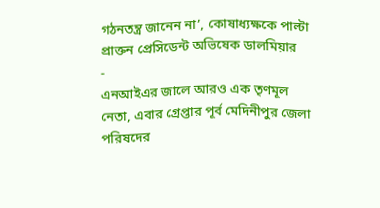গঠনতন্ত্র জানেন না’, কোষাধ্যক্ষকে পাল্টা প্রাক্তন প্রেসিডেন্ট অভিষেক ডালমিয়ার
-
এনআইএর জালে আরও এক তৃণমূল নেতা, এবার গ্রেপ্তার পূর্ব মেদিনীপুর জেলা পরিষদের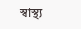স্বাস্থ্য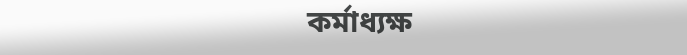কর্মাধ্যক্ষ